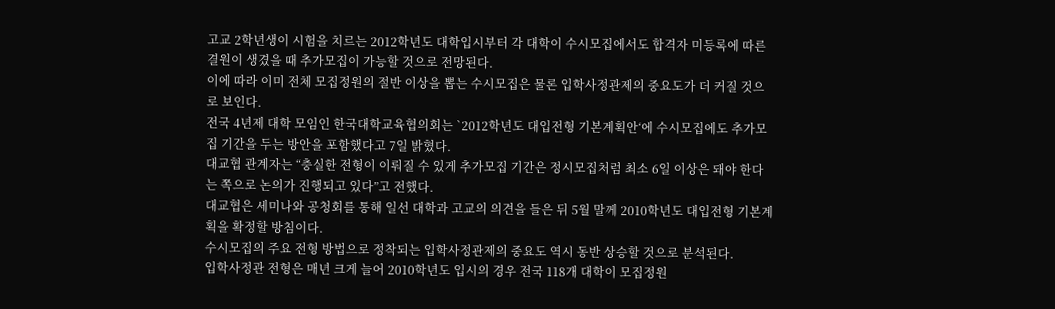고교 2학년생이 시험을 치르는 2012학년도 대학입시부터 각 대학이 수시모집에서도 합격자 미등록에 따른 결원이 생겼을 때 추가모집이 가능할 것으로 전망된다.
이에 따라 이미 전체 모집정원의 절반 이상을 뽑는 수시모집은 물론 입학사정관제의 중요도가 더 커질 것으로 보인다.
전국 4년제 대학 모임인 한국대학교육협의회는 `2012학년도 대입전형 기본계획안‘에 수시모집에도 추가모집 기간을 두는 방안을 포함했다고 7일 밝혔다.
대교협 관계자는 “충실한 전형이 이뤄질 수 있게 추가모집 기간은 정시모집처럼 최소 6일 이상은 돼야 한다는 쪽으로 논의가 진행되고 있다”고 전했다.
대교협은 세미나와 공청회를 통해 일선 대학과 고교의 의견을 들은 뒤 5월 말께 2010학년도 대입전형 기본계획을 확정할 방침이다.
수시모집의 주요 전형 방법으로 정착되는 입학사정관제의 중요도 역시 동반 상승할 것으로 분석된다.
입학사정관 전형은 매년 크게 늘어 2010학년도 입시의 경우 전국 118개 대학이 모집정원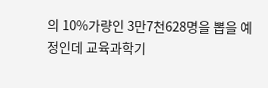의 10%가량인 3만7천628명을 뽑을 예정인데 교육과학기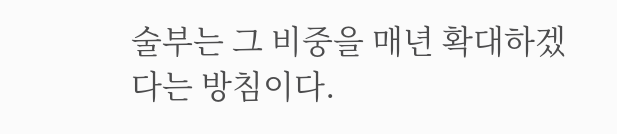술부는 그 비중을 매년 확대하겠다는 방침이다.